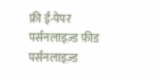फ्री ई-पेपर
पर्सनलाइज़्ड फ़ीड
पर्सनलाइज़्ड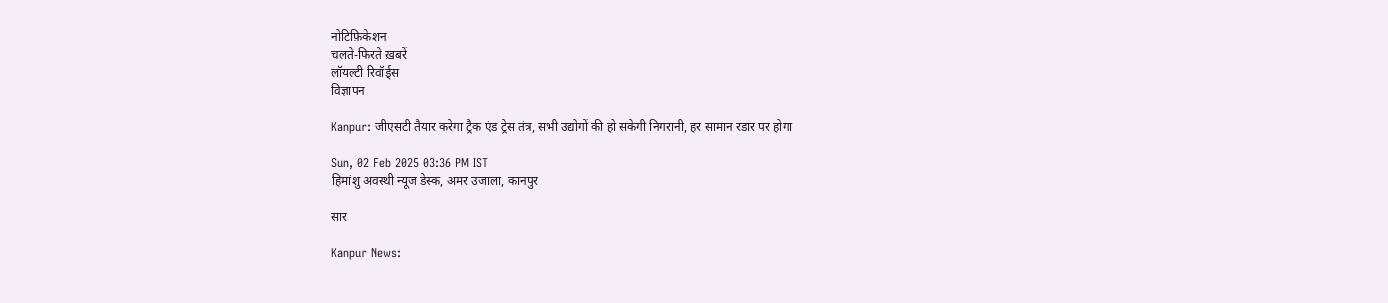नोटिफ़िकेशन
चलते-फिरते ख़बरें
लॉयल्टी रिवॉर्ड्स
विज्ञापन

Kanpur: जीएसटी तैयार करेगा ट्रैक एंड ट्रेस तंत्र, सभी उद्योगों की हो सकेगी निगरानी, हर सामान रडार पर होगा

Sun, 02 Feb 2025 03:36 PM IST
हिमांशु अवस्थी न्यूज डेस्क, अमर उजाला, कानपुर

सार

Kanpur News: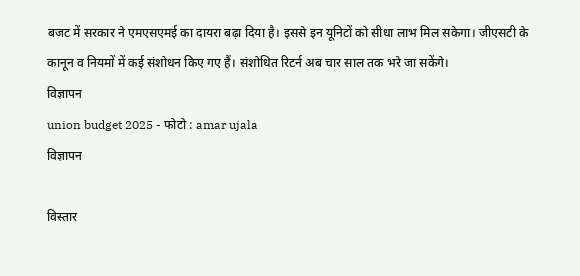बजट में सरकार ने एमएसएमई का दायरा बढ़ा दिया है। इससे इन यूनिटों को सीधा लाभ मिल सकेगा। जीएसटी के कानून व नियमों में कई संशोधन किए गए हैं। संशोधित रिटर्न अब चार साल तक भरे जा सकेंगे।
विज्ञापन
union budget 2025 - फोटो : amar ujala
विज्ञापन

विस्तार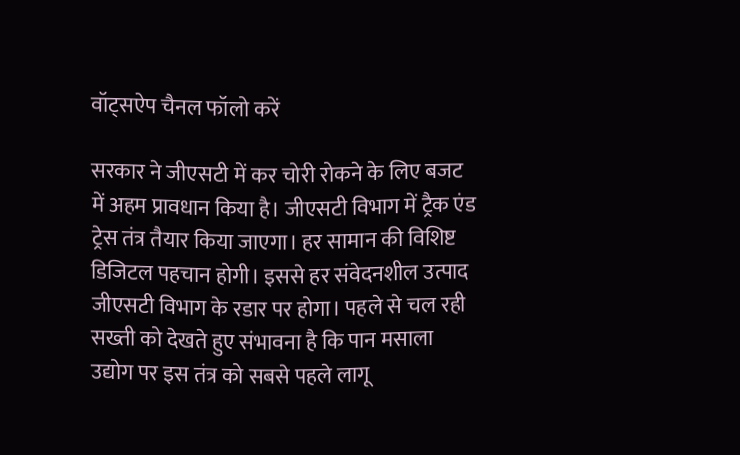वॉट्सऐप चैनल फॉलो करें

सरकार ने जीएसटी में कर चोरी रोकने के लिए बजट में अहम प्रावधान किया है। जीएसटी विभाग में ट्रैक एंड ट्रेस तंत्र तैयार किया जाएगा। हर सामान की विशिष्ट डिजिटल पहचान होगी। इससे हर संवेदनशील उत्पाद जीएसटी विभाग के रडार पर होगा। पहले से चल रही सख्ती को देखते हुए संभावना है कि पान मसाला उद्योग पर इस तंत्र को सबसे पहले लागू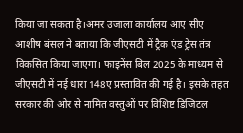किया जा सकता है।अमर उजाला कार्यालय आए सीए आशीष बंसल ने बताया कि जीएसटी में ट्रैक एंड ट्रेस तंत्र विकसित किया जाएगा। फाइनेंस बिल 2025 के माध्यम से जीएसटी में नई धारा 148ए प्रस्तावित की गई है। इसके तहत सरकार की ओर से नामित वस्तुओं पर विशिष्ट डिजिटल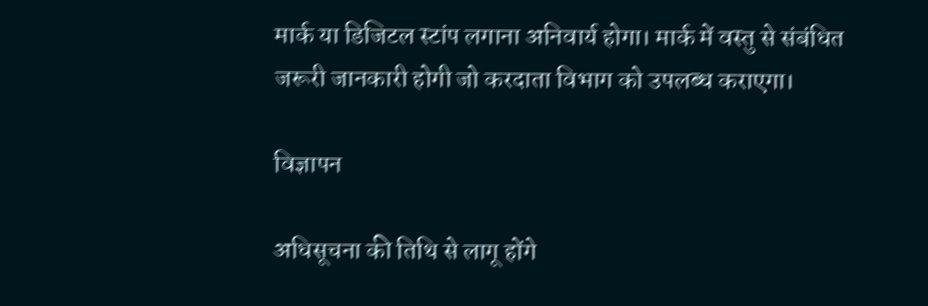मार्क या डिजिटल स्टांप लगाना अनिवार्य होगा। मार्क में वस्तु से संबंधित जरूरी जानकारी होगी जो करदाता विभाग को उपलब्ध कराएगा।

विज्ञापन

अधिसूचना की तिथि से लागू होंगे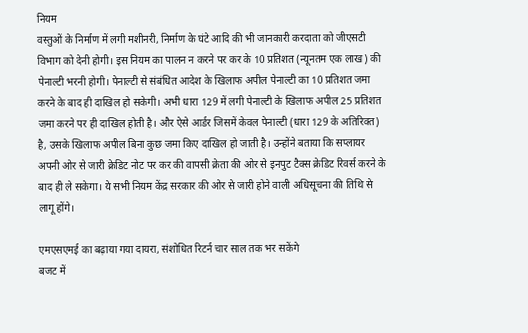नियम
वस्तुओं के निर्माण में लगी मशीनरी, निर्माण के घंटे आदि की भी जानकारी करदाता को जीएसटी विभाग को देनी होगी। इस नियम का पालन न करने पर कर के 10 प्रतिशत (न्यूनतम एक लाख) की पेनाल्टी भरनी होगी। पेनाल्टी से संबंधित आदेश के खिलाफ अपील पेनाल्टी का 10 प्रतिशत जमा करने के बाद ही दाखिल हो सकेगी। अभी धारा 129 में लगी पेनाल्टी के खिलाफ अपील 25 प्रतिशत जमा करने पर ही दाखिल होती है। और ऐसे आर्डर जिसमें केवल पेनाल्टी (धारा 129 के अतिरिक्त) है, उसके खिलाफ अपील बिना कुछ जमा किए दाखिल हो जाती है। उन्होंने बताया कि सप्लायर अपनी ओर से जारी क्रेडिट नोट पर कर की वापसी क्रेता की ओर से इनपुट टैक्स क्रेडिट रिवर्स करने के बाद ही ले सकेगा। ये सभी नियम केंद्र सरकार की ओर से जारी होने वाली अधिसूचना की तिथि से लागू होंगे।

एमएसएमई का बढ़ाया गया दायरा, संशोधित रिटर्न चार साल तक भर सकेंगे
बजट में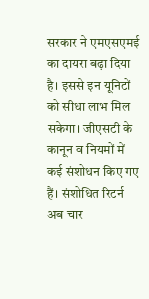सरकार ने एमएसएमई का दायरा बढ़ा दिया है। इससे इन यूनिटों को सीधा लाभ मिल सकेगा। जीएसटी के कानून व नियमों में कई संशोधन किए गए हैं। संशोधित रिटर्न अब चार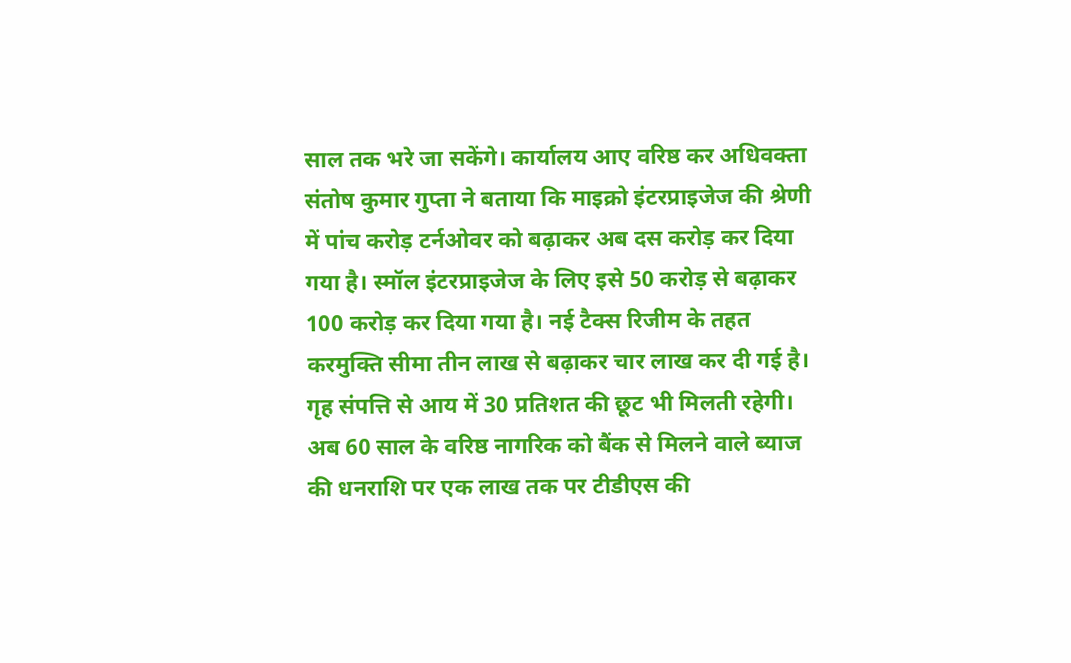साल तक भरे जा सकेंगे। कार्यालय आए वरिष्ठ कर अधिवक्ता संतोष कुमार गुप्ता ने बताया कि माइक्रो इंटरप्राइजेज की श्रेणी में पांच करोड़ टर्नओवर को बढ़ाकर अब दस करोड़ कर दिया गया है। स्मॉल इंटरप्राइजेज के लिए इसे 50 करोड़ से बढ़ाकर 100 करोड़ कर दिया गया है। नई टैक्स रिजीम के तहत करमुक्ति सीमा तीन लाख से बढ़ाकर चार लाख कर दी गई है। गृह संपत्ति से आय में 30 प्रतिशत की छूट भी मिलती रहेगी। अब 60 साल के वरिष्ठ नागरिक को बैंक से मिलने वाले ब्याज की धनराशि पर एक लाख तक पर टीडीएस की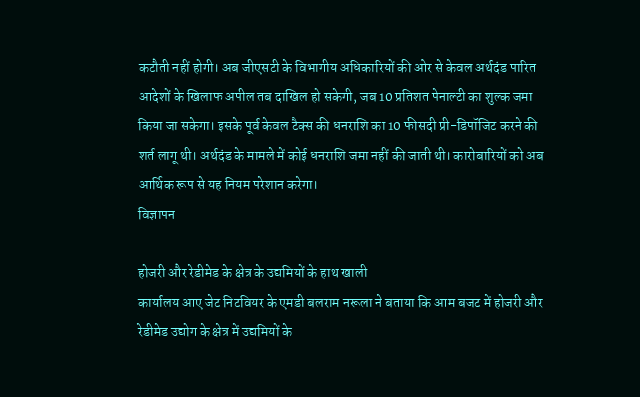कटौती नहीं होगी। अब जीएसटी के विभागीय अधिकारियों की ओर से केवल अर्थदंड पारित आदेशों के खिलाफ अपील तब दाखिल हो सकेगी, जब 10 प्रतिशत पेनाल्टी का शुल्क जमा किया जा सकेगा। इसके पूर्व केवल टैक्स की धनराशि का 10 फीसदी प्री-डिपॉजिट करने की शर्त लागू थी। अर्थदंड के मामले में कोई धनराशि जमा नहीं की जाती थी। कारोबारियों को अब आर्थिक रूप से यह नियम परेशान करेगा।
विज्ञापन

होजरी और रेडीमेड के क्षेत्र के उद्यमियों के हाथ खाली
कार्यालय आए जेट निटवियर के एमडी बलराम नरूला ने बताया कि आम बजट में होजरी और रेडीमेड उद्योग के क्षेत्र में उद्यमियों के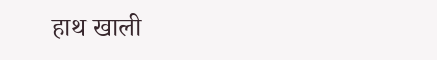हाथ खाली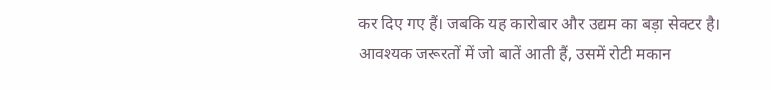कर दिए गए हैं। जबकि यह कारोबार और उद्यम का बड़ा सेक्टर है। आवश्यक जरूरतों में जो बातें आती हैं, उसमें रोटी मकान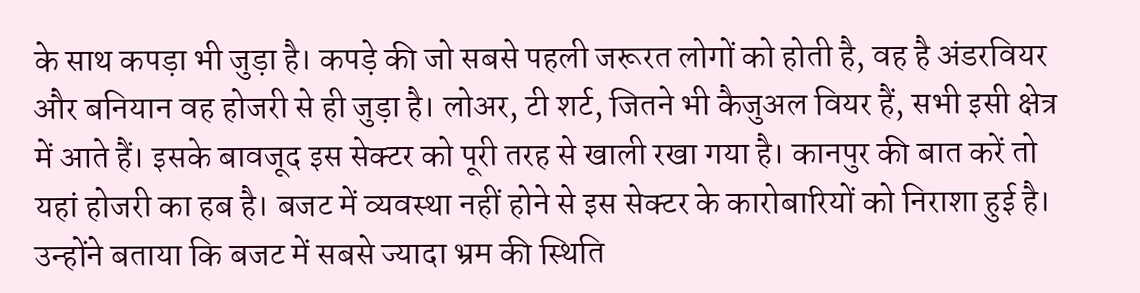के साथ कपड़ा भी जुड़ा है। कपड़े की जो सबसे पहली जरूरत लोगों को होती है, वह है अंडरवियर और बनियान वह होजरी से ही जुड़ा है। लोअर, टी शर्ट, जितने भी कैजुअल वियर हैं, सभी इसी क्षेत्र में आते हैं। इसके बावजूद इस सेक्टर को पूरी तरह से खाली रखा गया है। कानपुर की बात करें तो यहां होजरी का हब है। बजट में व्यवस्था नहीं होने से इस सेक्टर के कारोबारियों को निराशा हुई है। उन्होंने बताया कि बजट में सबसे ज्यादा भ्रम की स्थिति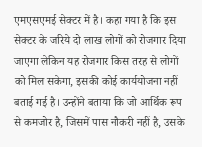एमएसएमई सेक्टर में है। कहा गया है कि इस सेक्टर के जरिये दो लाख लोगों को रोजगार दिया जाएगा लेकिन यह रोजगार किस तरह से लोगों को मिल सकेगा, इसकी कोई कार्ययोजना नहीं बताई गई है। उन्होंने बताया कि जो आर्थिक रूप से कमजोर है, जिसमें पास नौकरी नहीं है, उसके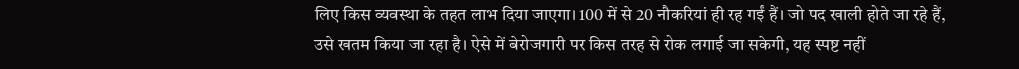लिए किस व्यवस्था के तहत लाभ दिया जाएगा। 100 में से 20 नौकरियां ही रह गईं हैं। जो पद खाली होते जा रहे हैं, उसे खतम किया जा रहा है। ऐसे में बेरोजगारी पर किस तरह से रोक लगाई जा सकेगी, यह स्पष्ट नहीं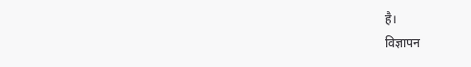है।
विज्ञापन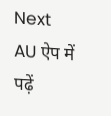Next
AU ऐप में पढ़ें